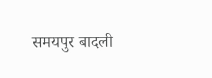समयपुर बादली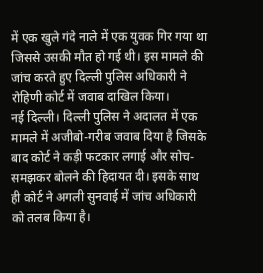में एक खुले गंदे नाले में एक युवक गिर गया था जिससे उसकी मौत हो गई थी। इस मामले की जांच करते हुए दिल्ली पुलिस अधिकारी ने रोहिणी कोर्ट में जवाब दाखिल किया।
नई दिल्ली। दिल्ली पुलिस ने अदालत में एक मामले में अजीबो-गरीब जवाब दिया है जिसके बाद कोर्ट ने कड़ी फटकार लगाई और सोच-समझकर बोलने की हिदायत दी। इसके साथ ही कोर्ट ने अगली सुनवाई में जांच अधिकारी को तलब किया है।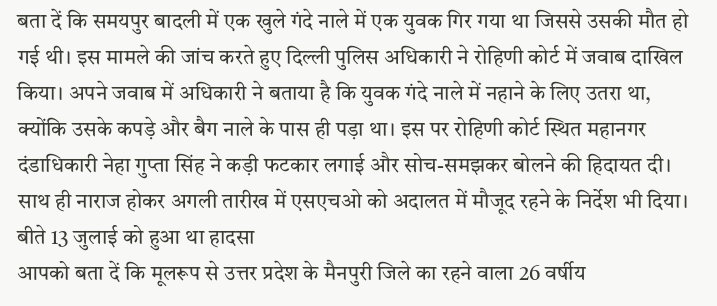बता दें कि समयपुर बादली में एक खुले गंदे नाले में एक युवक गिर गया था जिससे उसकी मौत हो गई थी। इस मामले की जांच करते हुए दिल्ली पुलिस अधिकारी ने रोहिणी कोर्ट में जवाब दाखिल किया। अपने जवाब में अधिकारी ने बताया है कि युवक गंदे नाले में नहाने के लिए उतरा था, क्योंकि उसके कपड़े और बैग नाले के पास ही पड़ा था। इस पर रोहिणी कोर्ट स्थित महानगर दंडाधिकारी नेहा गुप्ता सिंह ने कड़ी फटकार लगाई और सोच-समझकर बोलने की हिदायत दी। साथ ही नाराज होकर अगली तारीख में एसएचओ को अदालत में मौजूद रहने के निर्देश भी दिया।
बीते 13 जुलाई को हुआ था हादसा
आपको बता दें कि मूलरूप से उत्तर प्रदेश के मैनपुरी जिले का रहने वाला 26 वर्षीय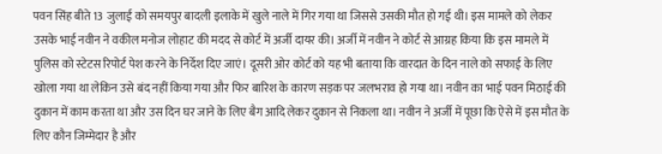पवन सिंह बीते 13 जुलाई को समयपुर बादली इलाके में खुले नाले में गिर गया था जिससे उसकी मौत हो गई थी। इस मामले को लेकर उसके भाई नवीन ने वकील मनोज लोहाट की मदद से कोर्ट में अर्जी दायर की। अर्जी में नवीन ने कोर्ट से आग्रह किया कि इस मामले में पुलिस को स्टेटस रिपोर्ट पेश करने के निर्देश दिए जाएं। दूसरी ओर कोर्ट को यह भी बताया कि वारदात के दिन नाले को सफाई के लिए खोला गया था लेकिन उसे बंद नहीं किया गया और फिर बारिश के कारण सड़क पर जलभराव हो गया था। नवीन का भाई पवन मिठाई की दुकान में काम करता था और उस दिन घर जाने के लिए बैग आदि लेकर दुकान से निकला था। नवीन ने अर्जी में पूछा कि ऐसे में इस मौत के लिए कौन जिम्मेदार है और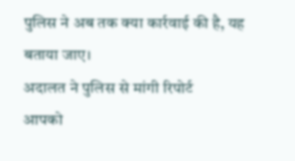पुलिस ने अब तक क्या कार्रवाई की है, यह बताया जाए।
अदालत ने पुलिस से मांगी रिपोर्ट
आपको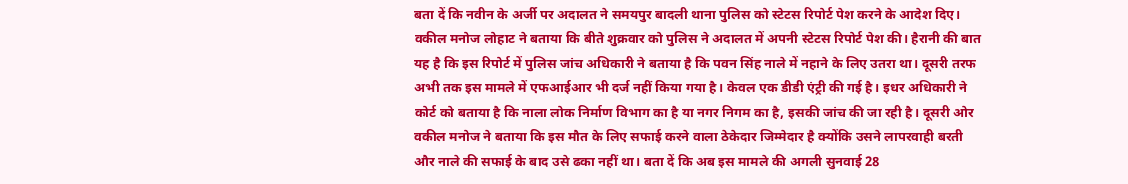बता दें कि नवीन के अर्जी पर अदालत ने समयपुर बादली थाना पुलिस को स्टेटस रिपोर्ट पेश करने के आदेश दिए। वकील मनोज लोहाट ने बताया कि बीते शुक्रवार को पुलिस ने अदालत में अपनी स्टेटस रिपोर्ट पेश की। हैरानी की बात यह है कि इस रिपोर्ट में पुलिस जांच अधिकारी ने बताया है कि पवन सिंह नाले में नहाने के लिए उतरा था। दूसरी तरफ अभी तक इस मामले में एफआईआर भी दर्ज नहीं किया गया है। केवल एक डीडी एंट्री की गई है। इधर अधिकारी ने कोर्ट को बताया है कि नाला लोक निर्माण विभाग का है या नगर निगम का है, इसकी जांच की जा रही है। दूसरी ओर वकील मनोज ने बताया कि इस मौत के लिए सफाई करने वाला ठेकेदार जिम्मेदार है क्योंकि उसने लापरवाही बरती और नाले की सफाई के बाद उसे ढका नहीं था। बता दें कि अब इस मामले की अगली सुनवाई 28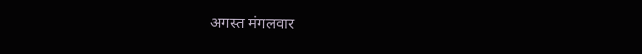अगस्त मंगलवार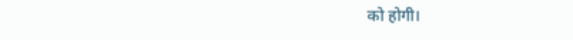को होगी।